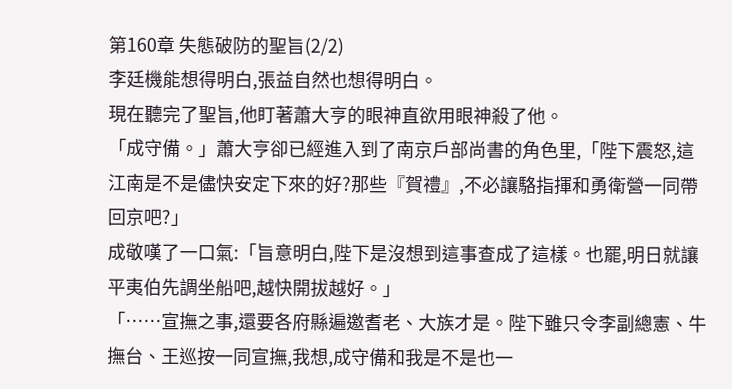第160章 失態破防的聖旨(2/2)
李廷機能想得明白,張益自然也想得明白。
現在聽完了聖旨,他盯著蕭大亨的眼神直欲用眼神殺了他。
「成守備。」蕭大亨卻已經進入到了南京戶部尚書的角色里,「陛下震怒,這江南是不是儘快安定下來的好?那些『賀禮』,不必讓駱指揮和勇衛營一同帶回京吧?」
成敬嘆了一口氣:「旨意明白,陛下是沒想到這事查成了這樣。也罷,明日就讓平夷伯先調坐船吧,越快開拔越好。」
「……宣撫之事,還要各府縣遍邀耆老、大族才是。陛下雖只令李副總憲、牛撫台、王巡按一同宣撫,我想,成守備和我是不是也一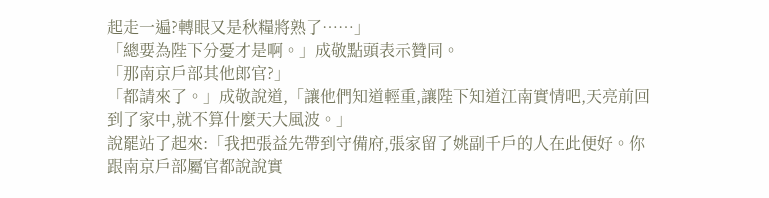起走一遍?轉眼又是秋糧將熟了……」
「總要為陛下分憂才是啊。」成敬點頭表示贊同。
「那南京戶部其他郎官?」
「都請來了。」成敬說道,「讓他們知道輕重,讓陛下知道江南實情吧,天亮前回到了家中,就不算什麼天大風波。」
說罷站了起來:「我把張益先帶到守備府,張家留了姚副千戶的人在此便好。你跟南京戶部屬官都說說實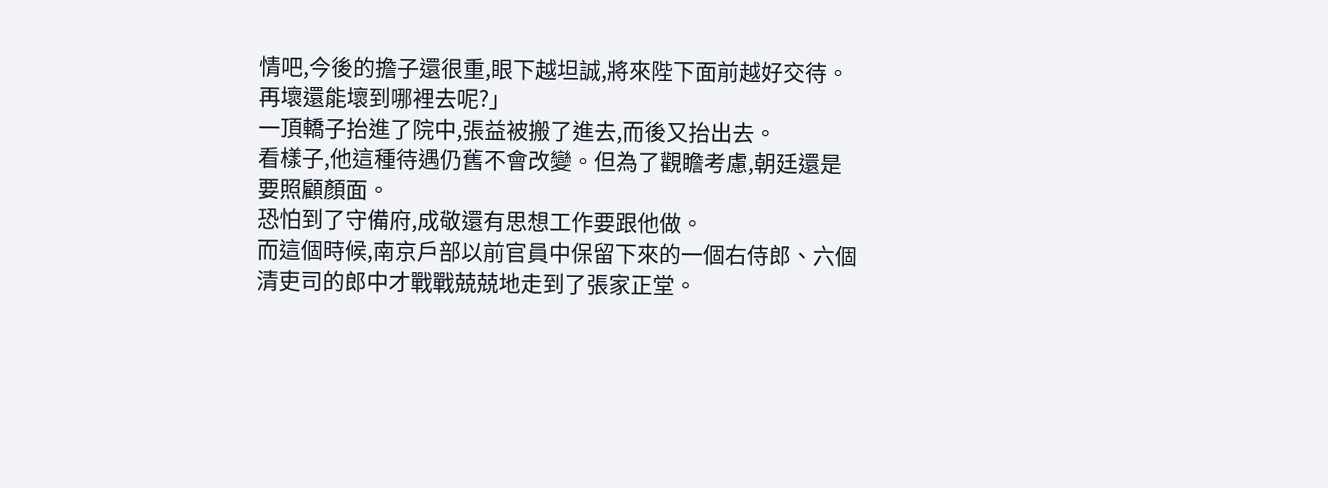情吧,今後的擔子還很重,眼下越坦誠,將來陛下面前越好交待。再壞還能壞到哪裡去呢?」
一頂轎子抬進了院中,張益被搬了進去,而後又抬出去。
看樣子,他這種待遇仍舊不會改變。但為了觀瞻考慮,朝廷還是要照顧顏面。
恐怕到了守備府,成敬還有思想工作要跟他做。
而這個時候,南京戶部以前官員中保留下來的一個右侍郎、六個清吏司的郎中才戰戰兢兢地走到了張家正堂。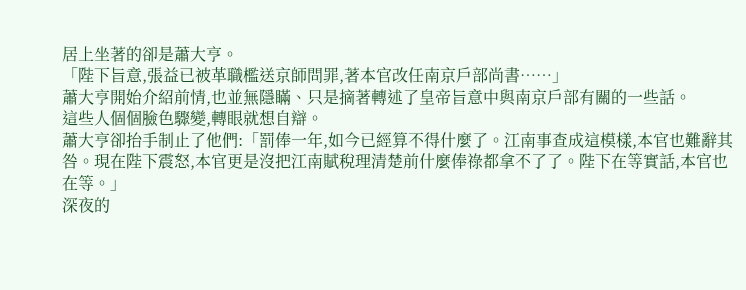居上坐著的卻是蕭大亨。
「陛下旨意,張益已被革職檻送京師問罪,著本官改任南京戶部尚書……」
蕭大亨開始介紹前情,也並無隱瞞、只是摘著轉述了皇帝旨意中與南京戶部有關的一些話。
這些人個個臉色驟變,轉眼就想自辯。
蕭大亨卻抬手制止了他們:「罰俸一年,如今已經算不得什麼了。江南事查成這模樣,本官也難辭其咎。現在陛下震怒,本官更是沒把江南賦稅理清楚前什麼俸祿都拿不了了。陛下在等實話,本官也在等。」
深夜的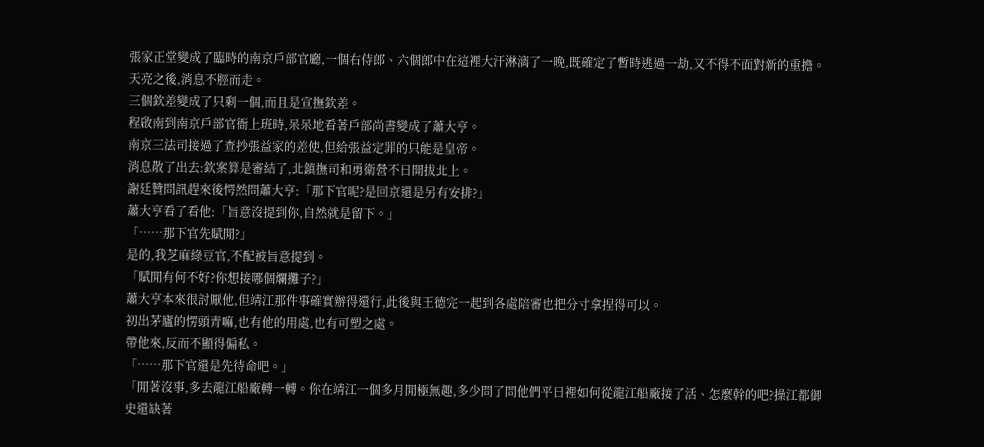張家正堂變成了臨時的南京戶部官廳,一個右侍郎、六個郎中在這裡大汗淋漓了一晚,既確定了暫時逃過一劫,又不得不面對新的重擔。
天亮之後,消息不脛而走。
三個欽差變成了只剩一個,而且是宣撫欽差。
程啟南到南京戶部官衙上班時,呆呆地看著戶部尚書變成了蕭大亨。
南京三法司接過了查抄張益家的差使,但給張益定罪的只能是皇帝。
消息散了出去:欽案算是審結了,北鎮撫司和勇衛營不日開拔北上。
謝廷贊問訊趕來後愕然問蕭大亨:「那下官呢?是回京還是另有安排?」
蕭大亨看了看他:「旨意沒提到你,自然就是留下。」
「……那下官先賦閒?」
是的,我芝麻綠豆官,不配被旨意提到。
「賦閒有何不好?你想接哪個爛攤子?」
蕭大亨本來很討厭他,但靖江那件事確實辦得還行,此後與王德完一起到各處陪審也把分寸拿捏得可以。
初出茅廬的愣頭青嘛,也有他的用處,也有可塑之處。
帶他來,反而不顯得偏私。
「……那下官還是先待命吧。」
「閒著沒事,多去龍江船廠轉一轉。你在靖江一個多月閒極無趣,多少問了問他們平日裡如何從龍江船廠接了活、怎麼幹的吧?操江都御史還缺著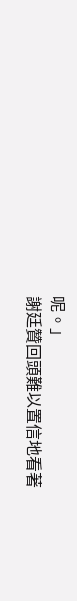呢。」
謝廷贊回頭難以置信地看著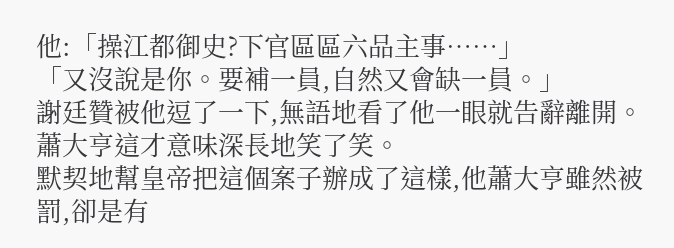他:「操江都御史?下官區區六品主事……」
「又沒說是你。要補一員,自然又會缺一員。」
謝廷贊被他逗了一下,無語地看了他一眼就告辭離開。
蕭大亨這才意味深長地笑了笑。
默契地幫皇帝把這個案子辦成了這樣,他蕭大亨雖然被罰,卻是有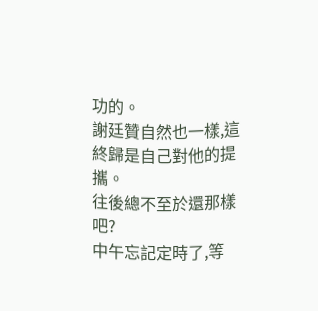功的。
謝廷贊自然也一樣,這終歸是自己對他的提攜。
往後總不至於還那樣吧?
中午忘記定時了,等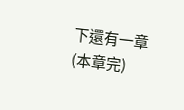下還有一章
(本章完)